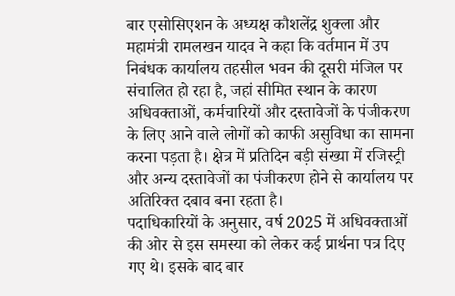बार एसोसिएशन के अध्यक्ष कौशलेंद्र शुक्ला और महामंत्री रामलखन यादव ने कहा कि वर्तमान में उप निबंधक कार्यालय तहसील भवन की दूसरी मंजिल पर संचालित हो रहा है, जहां सीमित स्थान के कारण अधिवक्ताओं, कर्मचारियों और दस्तावेजों के पंजीकरण के लिए आने वाले लोगों को काफी असुविधा का सामना करना पड़ता है। क्षेत्र में प्रतिदिन बड़ी संख्या में रजिस्ट्री और अन्य दस्तावेजों का पंजीकरण होने से कार्यालय पर अतिरिक्त दबाव बना रहता है।
पदाधिकारियों के अनुसार, वर्ष 2025 में अधिवक्ताओं की ओर से इस समस्या को लेकर कई प्रार्थना पत्र दिए गए थे। इसके बाद बार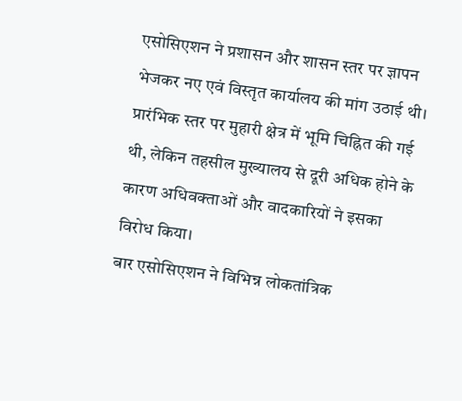एसोसिएशन ने प्रशासन और शासन स्तर पर ज्ञापन भेजकर नए एवं विस्तृत कार्यालय की मांग उठाई थी। प्रारंभिक स्तर पर मुहारी क्षेत्र में भूमि चिह्नित की गई थी, लेकिन तहसील मुख्यालय से दूरी अधिक होने के कारण अधिवक्ताओं और वादकारियों ने इसका विरोध किया।
बार एसोसिएशन ने विभिन्न लोकतांत्रिक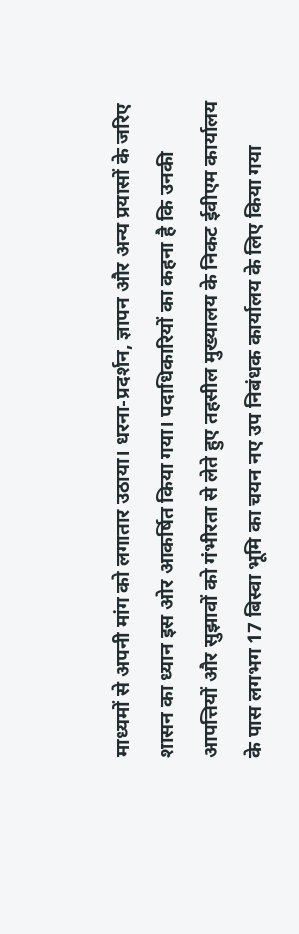माध्यमों से अपनी मांग को लगातार उठाया। धरना-प्रदर्शन, ज्ञापन और अन्य प्रयासों के जरिए शासन का ध्यान इस ओर आकर्षित किया गया। पदाधिकारियों का कहना है कि उनकी आपत्तियों और सुझावों को गंभीरता से लेते हुए तहसील मुख्यालय के निकट ईवीएम कार्यालय के पास लगभग 17 बिस्वा भूमि का चयन नए उप निबंधक कार्यालय के लिए किया गया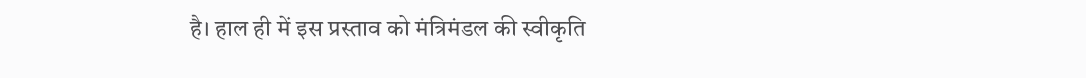है। हाल ही में इस प्रस्ताव को मंत्रिमंडल की स्वीकृति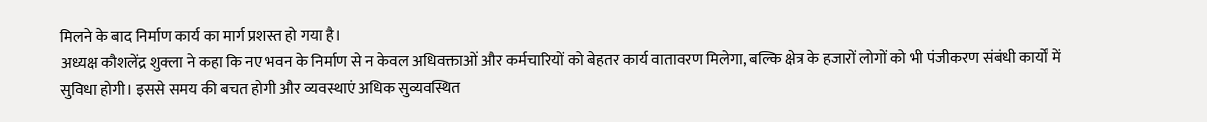मिलने के बाद निर्माण कार्य का मार्ग प्रशस्त हो गया है।
अध्यक्ष कौशलेंद्र शुक्ला ने कहा कि नए भवन के निर्माण से न केवल अधिवक्ताओं और कर्मचारियों को बेहतर कार्य वातावरण मिलेगा, बल्कि क्षेत्र के हजारों लोगों को भी पंजीकरण संबंधी कार्यों में सुविधा होगी। इससे समय की बचत होगी और व्यवस्थाएं अधिक सुव्यवस्थित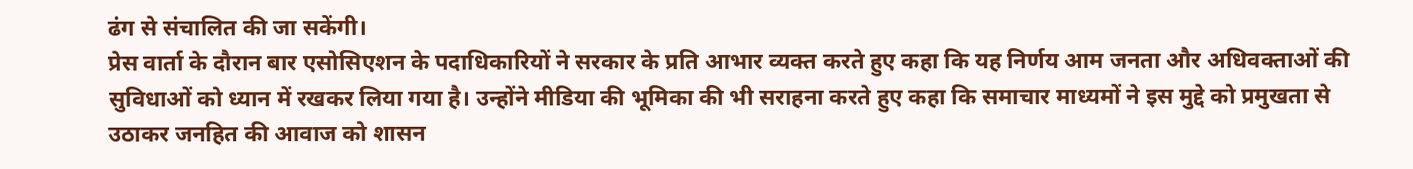ढंग से संचालित की जा सकेंगी।
प्रेस वार्ता के दौरान बार एसोसिएशन के पदाधिकारियों ने सरकार के प्रति आभार व्यक्त करते हुए कहा कि यह निर्णय आम जनता और अधिवक्ताओं की सुविधाओं को ध्यान में रखकर लिया गया है। उन्होंने मीडिया की भूमिका की भी सराहना करते हुए कहा कि समाचार माध्यमों ने इस मुद्दे को प्रमुखता से उठाकर जनहित की आवाज को शासन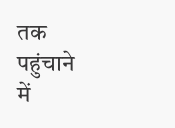तक पहुंचाने में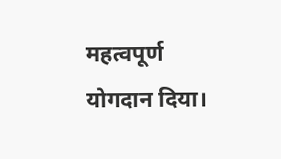महत्वपूर्ण योगदान दिया।